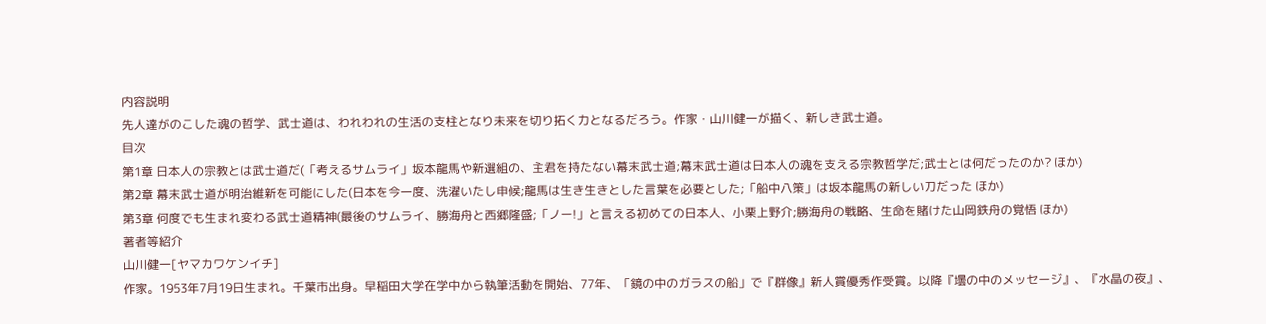内容説明
先人達がのこした魂の哲学、武士道は、われわれの生活の支柱となり未来を切り拓く力となるだろう。作家・山川健一が描く、新しき武士道。
目次
第1章 日本人の宗教とは武士道だ(「考えるサムライ」坂本龍馬や新選組の、主君を持たない幕末武士道;幕末武士道は日本人の魂を支える宗教哲学だ;武士とは何だったのか? ほか)
第2章 幕末武士道が明治維新を可能にした(日本を今一度、洗濯いたし申候;龍馬は生き生きとした言葉を必要とした;「船中八策」は坂本龍馬の新しい刀だった ほか)
第3章 何度でも生まれ変わる武士道精神(最後のサムライ、勝海舟と西郷隆盛;「ノー!」と言える初めての日本人、小栗上野介;勝海舟の戦略、生命を賭けた山岡鉄舟の覚悟 ほか)
著者等紹介
山川健一[ヤマカワケンイチ]
作家。1953年7月19日生まれ。千葉市出身。早稲田大学在学中から執筆活動を開始、77年、「鏡の中のガラスの船」で『群像』新人賞優秀作受賞。以降『壜の中のメッセージ』、『水晶の夜』、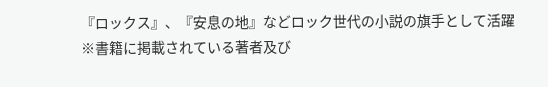『ロックス』、『安息の地』などロック世代の小説の旗手として活躍
※書籍に掲載されている著者及び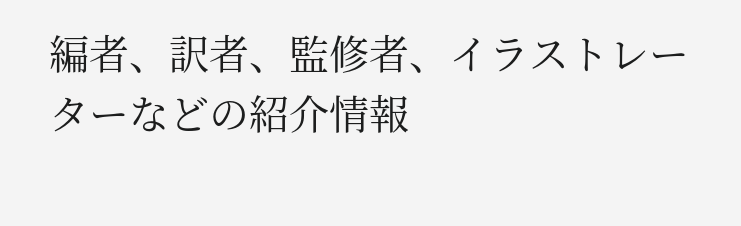編者、訳者、監修者、イラストレーターなどの紹介情報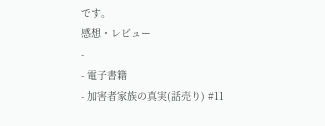です。
感想・レビュー
-
- 電子書籍
- 加害者家族の真実(話売り) #11